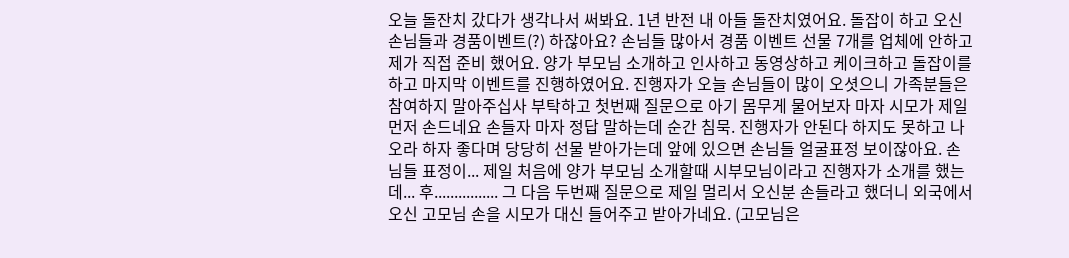오늘 돌잔치 갔다가 생각나서 써봐요. 1년 반전 내 아들 돌잔치였어요. 돌잡이 하고 오신 손님들과 경품이벤트(?) 하잖아요? 손님들 많아서 경품 이벤트 선물 7개를 업체에 안하고 제가 직접 준비 했어요. 양가 부모님 소개하고 인사하고 동영상하고 케이크하고 돌잡이를 하고 마지막 이벤트를 진행하였어요. 진행자가 오늘 손님들이 많이 오셧으니 가족분들은 참여하지 말아주십사 부탁하고 첫번째 질문으로 아기 몸무게 물어보자 마자 시모가 제일먼저 손드네요 손들자 마자 정답 말하는데 순간 침묵. 진행자가 안된다 하지도 못하고 나오라 하자 좋다며 당당히 선물 받아가는데 앞에 있으면 손님들 얼굴표정 보이잖아요. 손님들 표정이... 제일 처음에 양가 부모님 소개할때 시부모님이라고 진행자가 소개를 했는데... 후................ 그 다음 두번째 질문으로 제일 멀리서 오신분 손들라고 했더니 외국에서 오신 고모님 손을 시모가 대신 들어주고 받아가네요. (고모님은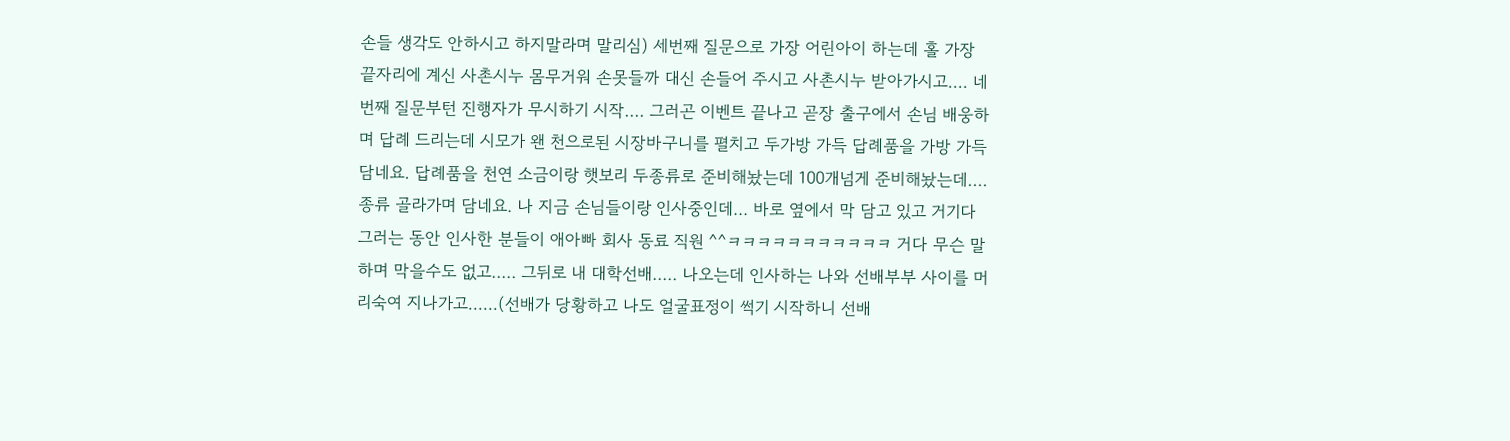손들 생각도 안하시고 하지말라며 말리심) 세번째 질문으로 가장 어린아이 하는데 홀 가장 끝자리에 계신 사촌시누 몸무거워 손못들까 대신 손들어 주시고 사촌시누 받아가시고.... 네번째 질문부턴 진행자가 무시하기 시작.... 그러곤 이벤트 끝나고 곧장 출구에서 손님 배웅하며 답례 드리는데 시모가 왠 천으로된 시장바구니를 펼치고 두가방 가득 답례품을 가방 가득 담네요. 답례품을 천연 소금이랑 햇보리 두종류로 준비해놨는데 100개넘게 준비해놨는데.... 종류 골라가며 담네요. 나 지금 손님들이랑 인사중인데... 바로 옆에서 막 담고 있고 거기다 그러는 동안 인사한 분들이 애아빠 회사 동료 직원 ^^ㅋㅋㅋㅋㅋㅋㅋㅋㅋㅋㅋ 거다 무슨 말하며 막을수도 없고..... 그뒤로 내 대학선배..... 나오는데 인사하는 나와 선배부부 사이를 머리숙여 지나가고......(선배가 당황하고 나도 얼굴표정이 썩기 시작하니 선배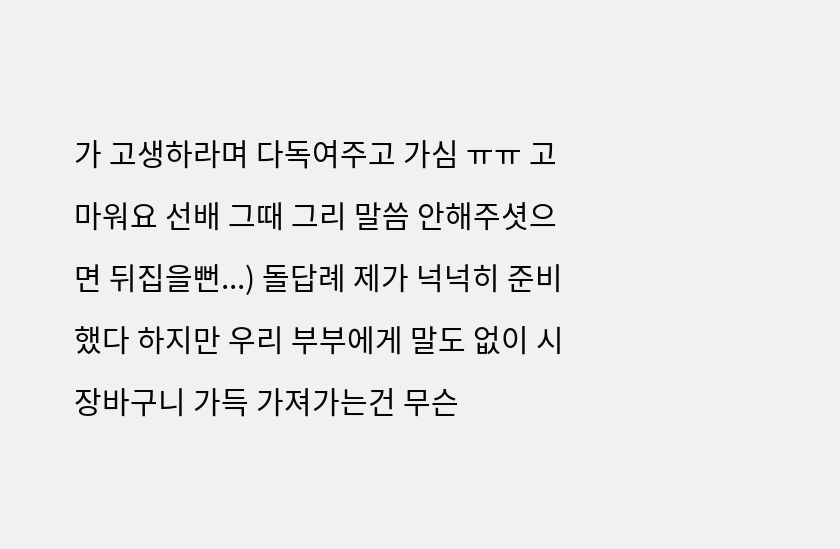가 고생하라며 다독여주고 가심 ㅠㅠ 고마워요 선배 그때 그리 말씀 안해주셧으면 뒤집을뻔...) 돌답례 제가 넉넉히 준비했다 하지만 우리 부부에게 말도 없이 시장바구니 가득 가져가는건 무슨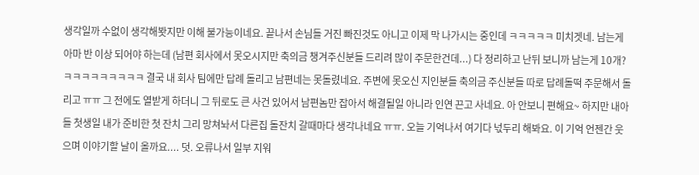생각일까 수없이 생각해봣지만 이해 불가능이네요. 끝나서 손님들 거진 빠진것도 아니고 이제 막 나가시는 중인데 ㅋㅋㅋㅋㅋ 미치겟네. 남는게 아마 반 이상 되어야 하는데 (남편 회사에서 못오시지만 축의금 챙겨주신분들 드리려 많이 주문한건데...) 다 정리하고 난뒤 보니까 남는게 10개? ㅋㅋㅋㅋㅋㅋㅋㅋㅋ 결국 내 회사 팀에만 답례 돌리고 남편네는 못돌렸네요. 주변에 못오신 지인분들 축의금 주신분들 따로 답례돌떡 주문해서 돌리고 ㅠㅠ 그 전에도 열받게 하더니 그 뒤로도 큰 사건 있어서 남편놈만 잡아서 해결될일 아니라 인연 끈고 사네요. 아 안보니 편해요~ 하지만 내아들 첫생일 내가 준비한 첫 잔치 그리 망쳐놔서 다른집 돌잔치 갈때마다 생각나네요 ㅠㅠ. 오늘 기억나서 여기다 넋두리 해봐요. 이 기억 언젠간 웃으며 이야기할 날이 올까요.... 덧. 오류나서 일부 지워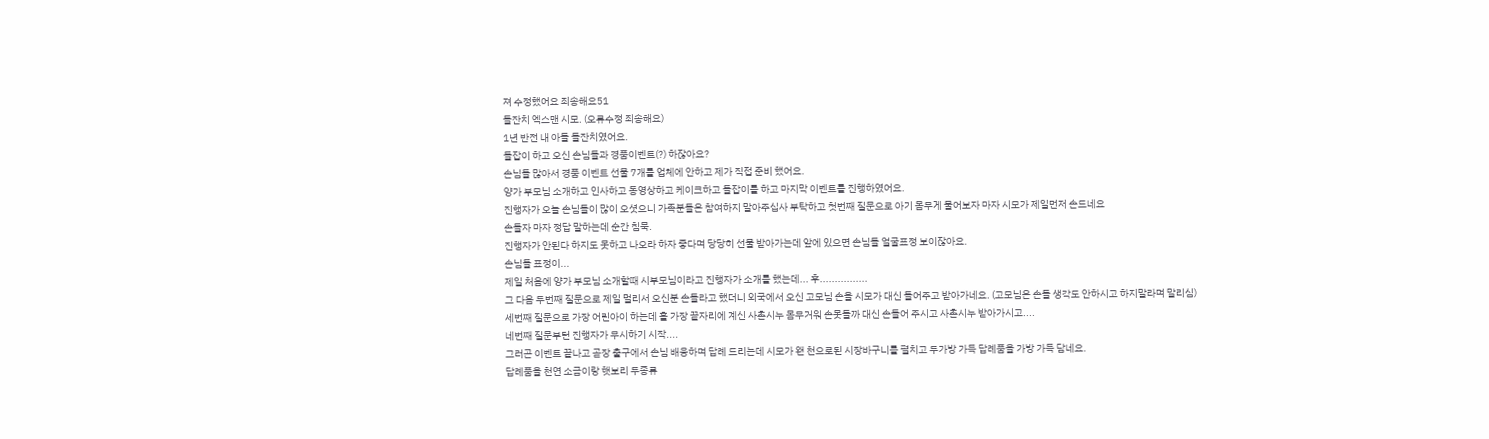져 수정했어요 죄송해요51
돌잔치 엑스맨 시모. (오류수정 죄송해요)
1년 반전 내 아들 돌잔치였어요.
돌잡이 하고 오신 손님들과 경품이벤트(?) 하잖아요?
손님들 많아서 경품 이벤트 선물 7개를 업체에 안하고 제가 직접 준비 했어요.
양가 부모님 소개하고 인사하고 동영상하고 케이크하고 돌잡이를 하고 마지막 이벤트를 진행하였어요.
진행자가 오늘 손님들이 많이 오셧으니 가족분들은 참여하지 말아주십사 부탁하고 첫번째 질문으로 아기 몸무게 물어보자 마자 시모가 제일먼저 손드네요
손들자 마자 정답 말하는데 순간 침묵.
진행자가 안된다 하지도 못하고 나오라 하자 좋다며 당당히 선물 받아가는데 앞에 있으면 손님들 얼굴표정 보이잖아요.
손님들 표정이...
제일 처음에 양가 부모님 소개할때 시부모님이라고 진행자가 소개를 했는데... 후................
그 다음 두번째 질문으로 제일 멀리서 오신분 손들라고 했더니 외국에서 오신 고모님 손을 시모가 대신 들어주고 받아가네요. (고모님은 손들 생각도 안하시고 하지말라며 말리심)
세번째 질문으로 가장 어린아이 하는데 홀 가장 끝자리에 계신 사촌시누 몸무거워 손못들까 대신 손들어 주시고 사촌시누 받아가시고....
네번째 질문부턴 진행자가 무시하기 시작....
그러곤 이벤트 끝나고 곧장 출구에서 손님 배웅하며 답례 드리는데 시모가 왠 천으로된 시장바구니를 펼치고 두가방 가득 답례품을 가방 가득 담네요.
답례품을 천연 소금이랑 햇보리 두종류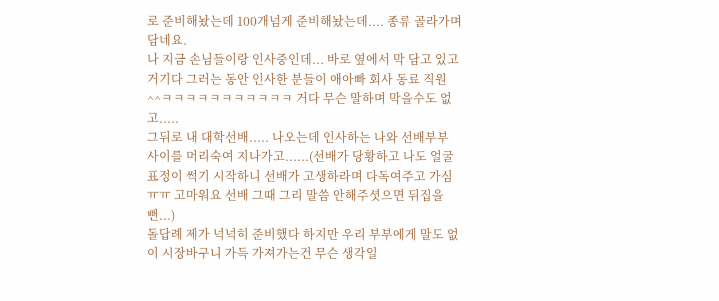로 준비해놨는데 100개넘게 준비해놨는데.... 종류 골라가며 담네요.
나 지금 손님들이랑 인사중인데... 바로 옆에서 막 담고 있고 거기다 그러는 동안 인사한 분들이 애아빠 회사 동료 직원 ^^ㅋㅋㅋㅋㅋㅋㅋㅋㅋㅋㅋ 거다 무슨 말하며 막을수도 없고.....
그뒤로 내 대학선배..... 나오는데 인사하는 나와 선배부부 사이를 머리숙여 지나가고......(선배가 당황하고 나도 얼굴표정이 썩기 시작하니 선배가 고생하라며 다독여주고 가심 ㅠㅠ 고마워요 선배 그때 그리 말씀 안해주셧으면 뒤집을뻔...)
돌답례 제가 넉넉히 준비했다 하지만 우리 부부에게 말도 없이 시장바구니 가득 가져가는건 무슨 생각일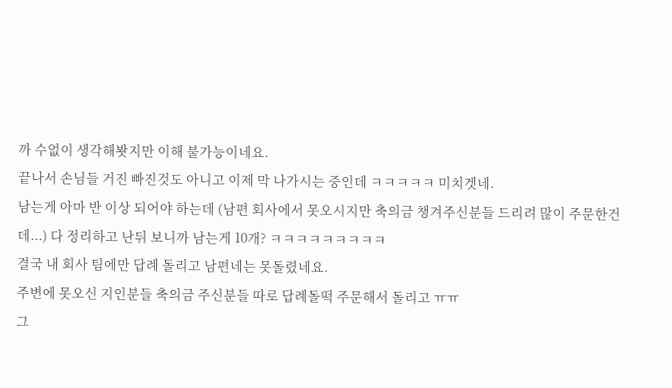까 수없이 생각해봣지만 이해 불가능이네요.
끝나서 손님들 거진 빠진것도 아니고 이제 막 나가시는 중인데 ㅋㅋㅋㅋㅋ 미치겟네.
남는게 아마 반 이상 되어야 하는데 (남편 회사에서 못오시지만 축의금 챙겨주신분들 드리려 많이 주문한건데...) 다 정리하고 난뒤 보니까 남는게 10개? ㅋㅋㅋㅋㅋㅋㅋㅋㅋ
결국 내 회사 팀에만 답례 돌리고 남편네는 못돌렸네요.
주변에 못오신 지인분들 축의금 주신분들 따로 답례돌떡 주문해서 돌리고 ㅠㅠ
그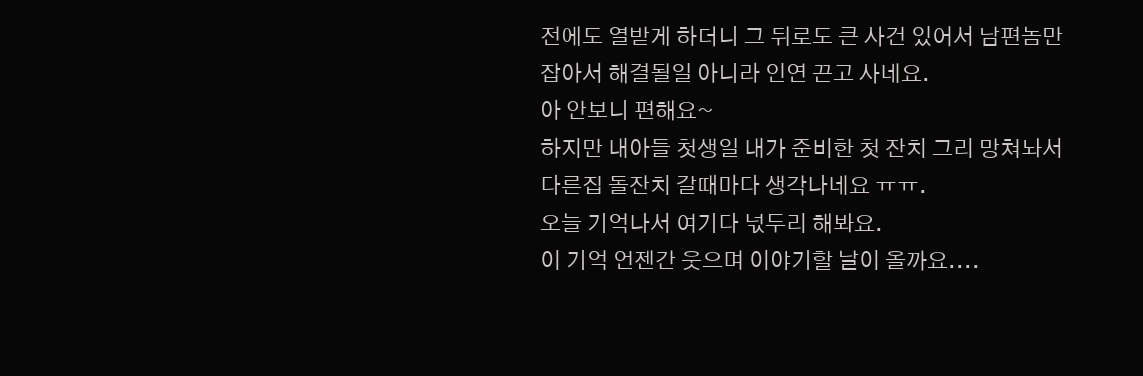전에도 열받게 하더니 그 뒤로도 큰 사건 있어서 남편놈만 잡아서 해결될일 아니라 인연 끈고 사네요.
아 안보니 편해요~
하지만 내아들 첫생일 내가 준비한 첫 잔치 그리 망쳐놔서 다른집 돌잔치 갈때마다 생각나네요 ㅠㅠ.
오늘 기억나서 여기다 넋두리 해봐요.
이 기억 언젠간 웃으며 이야기할 날이 올까요....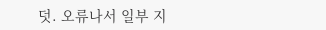덧. 오류나서 일부 지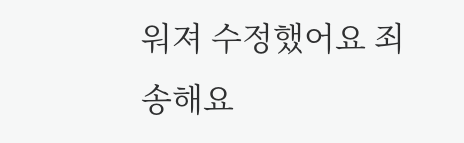워져 수정했어요 죄송해요